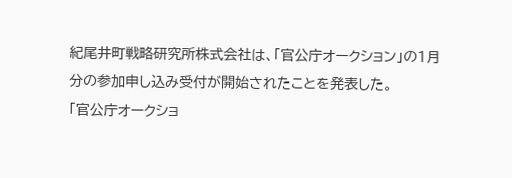紀尾井町戦略研究所株式会社は、「官公庁オークション」の1月分の参加申し込み受付が開始されたことを発表した。
「官公庁オークショ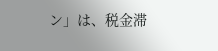ン」は、税金滞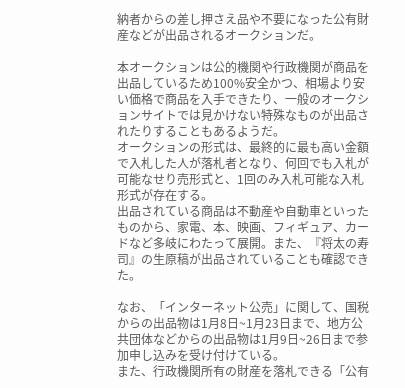納者からの差し押さえ品や不要になった公有財産などが出品されるオークションだ。

本オークションは公的機関や行政機関が商品を出品しているため100%安全かつ、相場より安い価格で商品を入手できたり、一般のオークションサイトでは見かけない特殊なものが出品されたりすることもあるようだ。
オークションの形式は、最終的に最も高い金額で入札した人が落札者となり、何回でも入札が可能なせり売形式と、1回のみ入札可能な入札形式が存在する。
出品されている商品は不動産や自動車といったものから、家電、本、映画、フィギュア、カードなど多岐にわたって展開。また、『将太の寿司』の生原稿が出品されていることも確認できた。

なお、「インターネット公売」に関して、国税からの出品物は1月8日~1月23日まで、地方公共団体などからの出品物は1月9日~26日まで参加申し込みを受け付けている。
また、行政機関所有の財産を落札できる「公有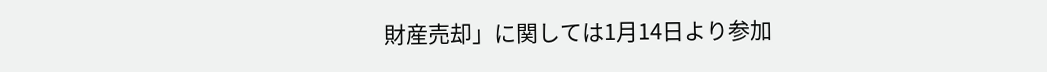財産売却」に関しては1月14日より参加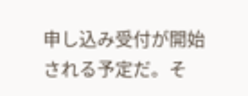申し込み受付が開始される予定だ。そ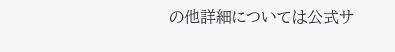の他詳細については公式サ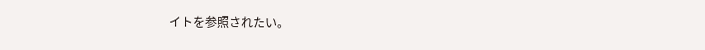イトを参照されたい。